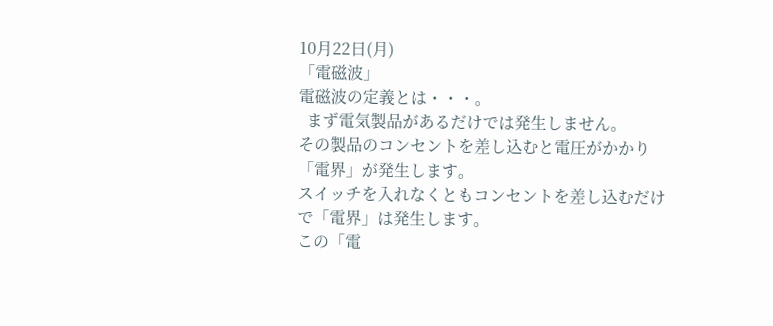10月22日(月)
「電磁波」
電磁波の定義とは・・・。
  まず電気製品があるだけでは発生しません。
その製品のコンセントを差し込むと電圧がかかり「電界」が発生します。
スイッチを入れなくともコンセントを差し込むだけで「電界」は発生します。
この「電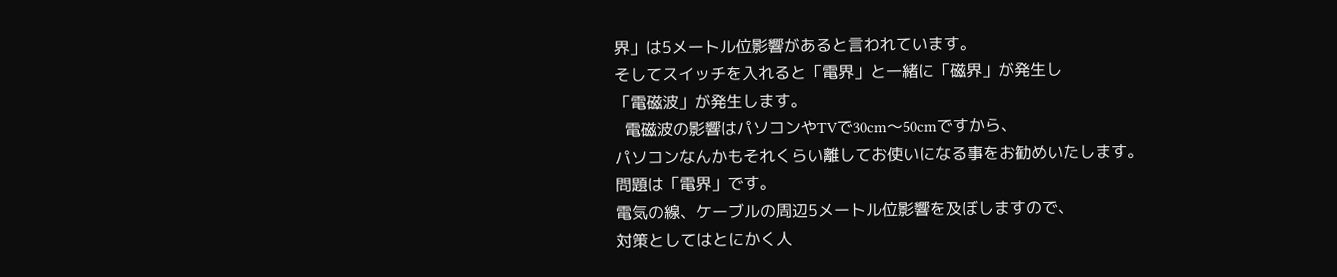界」は5メートル位影響があると言われています。
そしてスイッチを入れると「電界」と一緒に「磁界」が発生し
「電磁波」が発生します。
  電磁波の影響はパソコンやTVで30cm〜50cmですから、
パソコンなんかもそれくらい離してお使いになる事をお勧めいたします。
問題は「電界」です。
電気の線、ケーブルの周辺5メートル位影響を及ぼしますので、
対策としてはとにかく人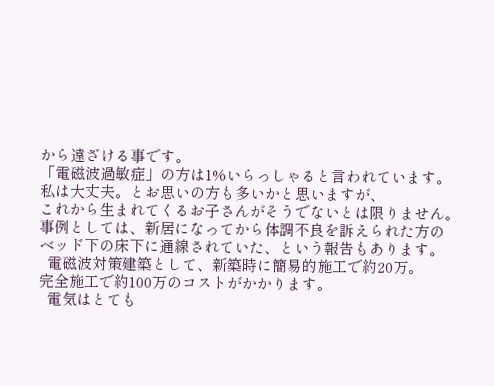から遠ざける事です。
「電磁波過敏症」の方は1%いらっしゃると言われています。
私は大丈夫。とお思いの方も多いかと思いますが、
これから生まれてくるお子さんがそうでないとは限りません。
事例としては、新居になってから体調不良を訴えられた方の
ベッド下の床下に通線されていた、という報告もあります。
  電磁波対策建築として、新築時に簡易的施工で約20万。
完全施工で約100万のコストがかかります。
  電気はとても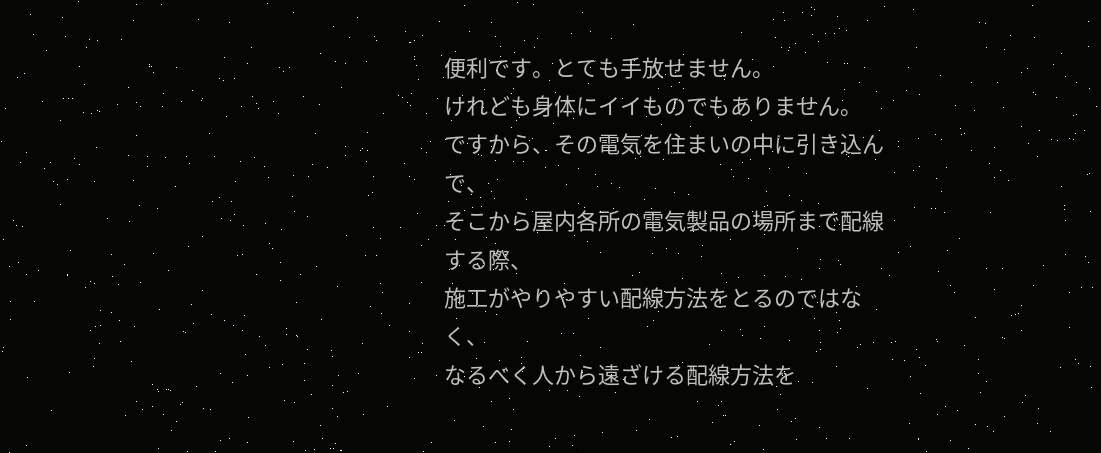便利です。とても手放せません。
けれども身体にイイものでもありません。
ですから、その電気を住まいの中に引き込んで、
そこから屋内各所の電気製品の場所まで配線する際、
施工がやりやすい配線方法をとるのではなく、
なるべく人から遠ざける配線方法を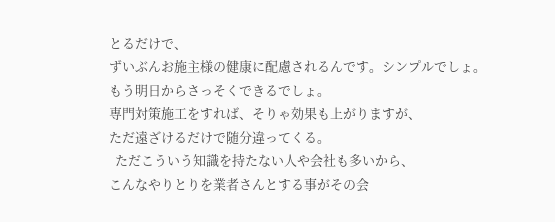とるだけで、
ずいぶんお施主様の健康に配慮されるんです。シンプルでしょ。
もう明日からさっそくできるでしょ。
専門対策施工をすれば、そりゃ効果も上がりますが、
ただ遠ざけるだけで随分違ってくる。
  ただこういう知識を持たない人や会社も多いから、
こんなやりとりを業者さんとする事がその会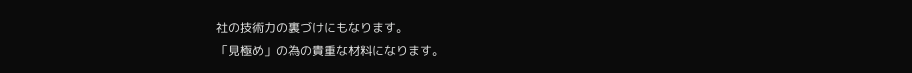社の技術力の裏づけにもなります。
「見極め」の為の貴重な材料になります。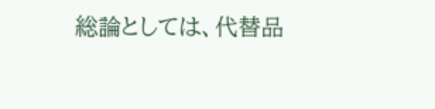総論としては、代替品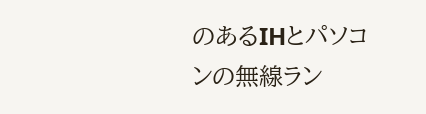のあるIHとパソコンの無線ラン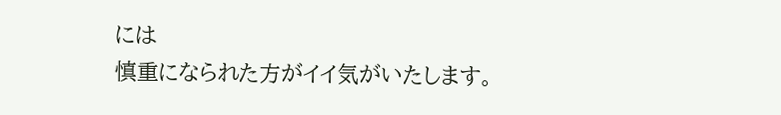には
慎重になられた方がイイ気がいたします。